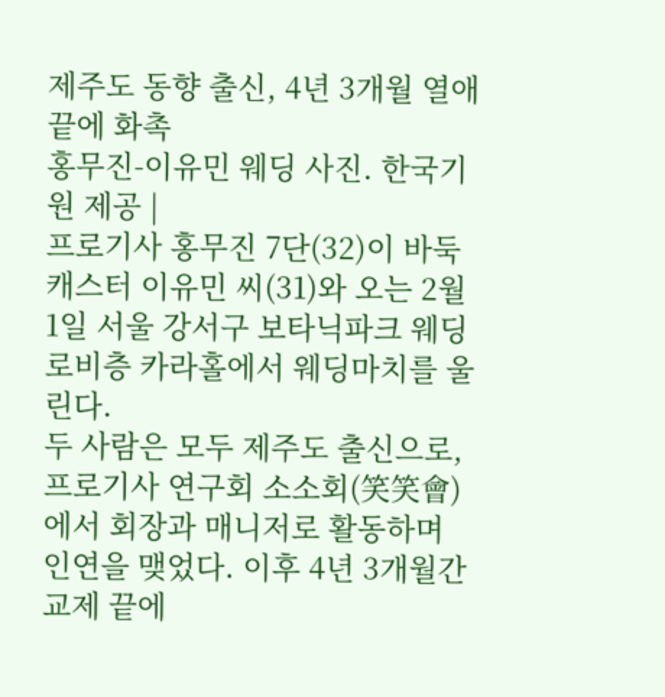제주도 동향 출신, 4년 3개월 열애 끝에 화촉
홍무진-이유민 웨딩 사진. 한국기원 제공 |
프로기사 홍무진 7단(32)이 바둑 캐스터 이유민 씨(31)와 오는 2월1일 서울 강서구 보타닉파크 웨딩 로비층 카라홀에서 웨딩마치를 울린다.
두 사람은 모두 제주도 출신으로, 프로기사 연구회 소소회(笑笑會)에서 회장과 매니저로 활동하며 인연을 맺었다. 이후 4년 3개월간 교제 끝에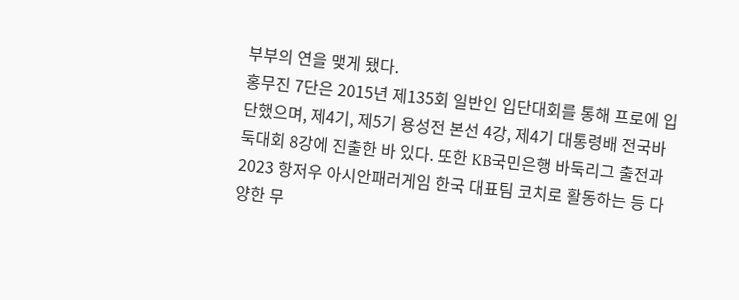부부의 연을 맺게 됐다.
홍무진 7단은 2015년 제135회 일반인 입단대회를 통해 프로에 입단했으며, 제4기, 제5기 용성전 본선 4강, 제4기 대통령배 전국바둑대회 8강에 진출한 바 있다. 또한 KB국민은행 바둑리그 출전과 2023 항저우 아시안패러게임 한국 대표팀 코치로 활동하는 등 다양한 무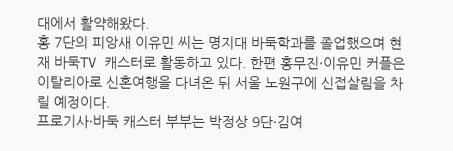대에서 활약해왔다.
홍 7단의 피앙새 이유민 씨는 명지대 바둑학과를 졸업했으며 현재 바둑TV 캐스터로 활동하고 있다. 한편 홍무진·이유민 커플은 이탈리아로 신혼여행을 다녀온 뒤 서울 노원구에 신접살림을 차릴 예정이다.
프로기사·바둑 캐스터 부부는 박정상 9단·김여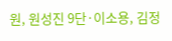원, 원성진 9단·이소용, 김정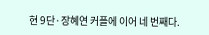현 9단·장혜연 커플에 이어 네 번째다.